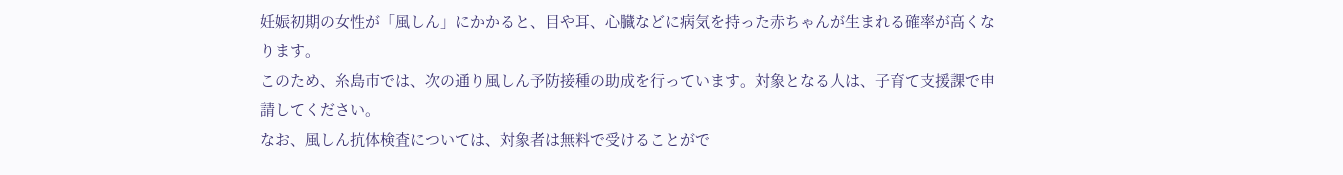妊娠初期の女性が「風しん」にかかると、目や耳、心臓などに病気を持った赤ちゃんが生まれる確率が高くなります。
このため、糸島市では、次の通り風しん予防接種の助成を行っています。対象となる人は、子育て支援課で申請してください。
なお、風しん抗体検査については、対象者は無料で受けることがで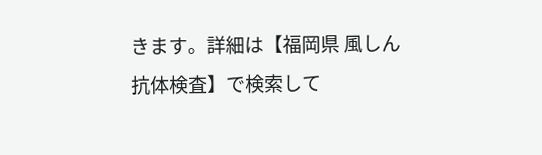きます。詳細は【福岡県 風しん抗体検査】で検索して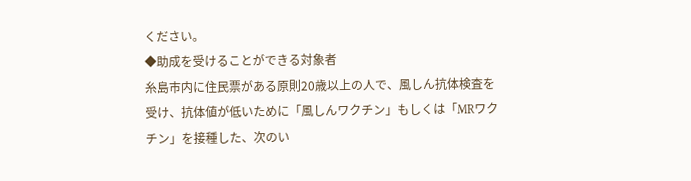ください。
◆助成を受けることができる対象者
糸島市内に住民票がある原則20歳以上の人で、風しん抗体検査を受け、抗体値が低いために「風しんワクチン」もしくは「MRワクチン」を接種した、次のい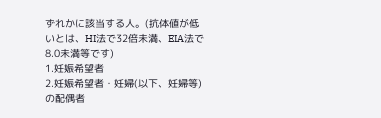ずれかに該当する人。(抗体値が低いとは、HI法で32倍未満、EIA法で8.0未満等です)
1.妊娠希望者
2.妊娠希望者・妊婦(以下、妊婦等)の配偶者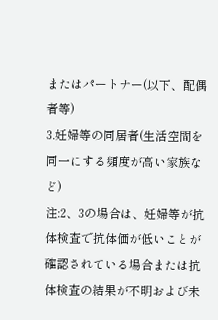またはパートナー(以下、配偶者等)
3.妊婦等の同居者(生活空間を同一にする頻度が高い家族など)
注:2、3の場合は、妊婦等が抗体検査で抗体価が低いことが確認されている場合または抗体検査の結果が不明および未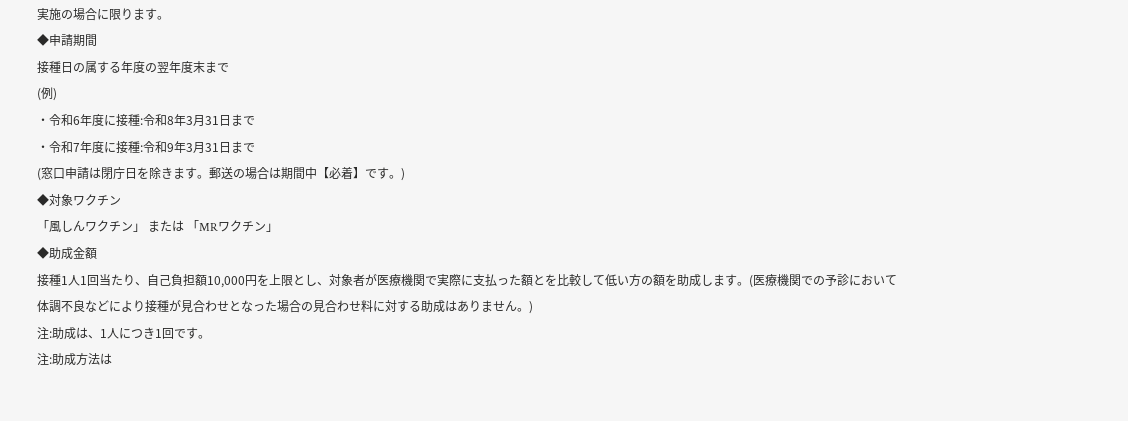実施の場合に限ります。
◆申請期間
接種日の属する年度の翌年度末まで
(例)
・令和6年度に接種:令和8年3月31日まで
・令和7年度に接種:令和9年3月31日まで
(窓口申請は閉庁日を除きます。郵送の場合は期間中【必着】です。)
◆対象ワクチン
「風しんワクチン」 または 「MRワクチン」
◆助成金額
接種1人1回当たり、自己負担額10,000円を上限とし、対象者が医療機関で実際に支払った額とを比較して低い方の額を助成します。(医療機関での予診において体調不良などにより接種が見合わせとなった場合の見合わせ料に対する助成はありません。)
注:助成は、1人につき1回です。
注:助成方法は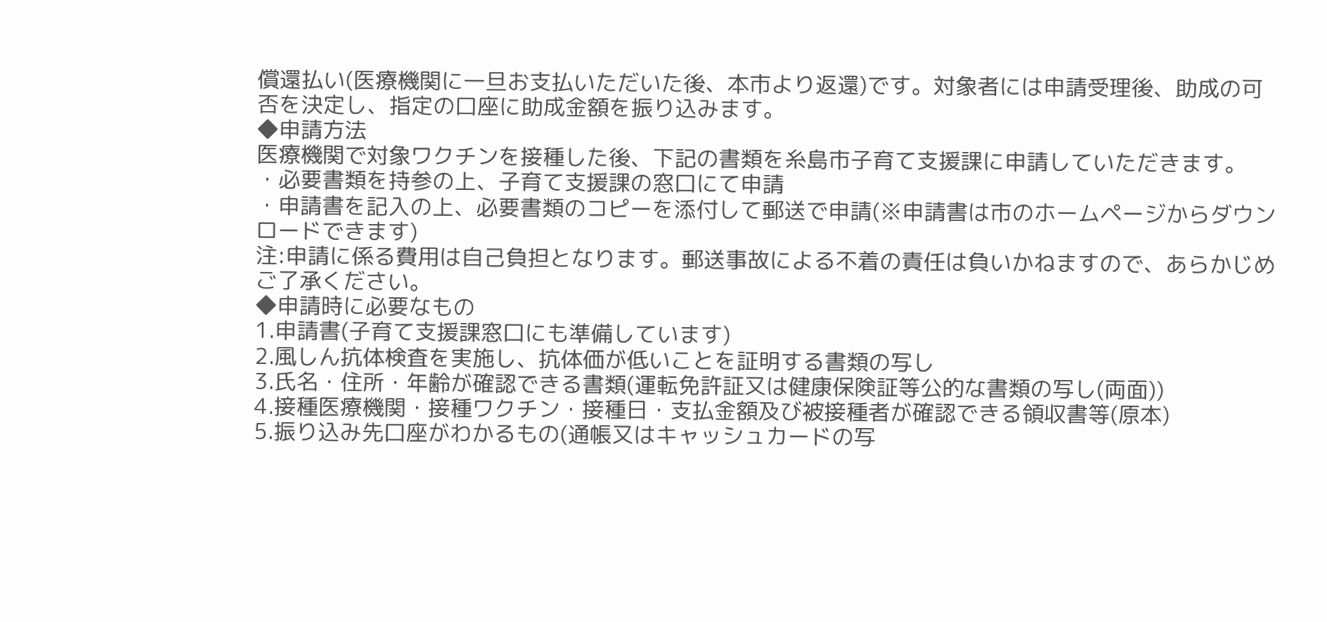償還払い(医療機関に一旦お支払いただいた後、本市より返還)です。対象者には申請受理後、助成の可否を決定し、指定の口座に助成金額を振り込みます。
◆申請方法
医療機関で対象ワクチンを接種した後、下記の書類を糸島市子育て支援課に申請していただきます。
・必要書類を持参の上、子育て支援課の窓口にて申請
・申請書を記入の上、必要書類のコピーを添付して郵送で申請(※申請書は市のホームページからダウンロードできます)
注:申請に係る費用は自己負担となります。郵送事故による不着の責任は負いかねますので、あらかじめご了承ください。
◆申請時に必要なもの
1.申請書(子育て支援課窓口にも準備しています)
2.風しん抗体検査を実施し、抗体価が低いことを証明する書類の写し
3.氏名・住所・年齢が確認できる書類(運転免許証又は健康保険証等公的な書類の写し(両面))
4.接種医療機関・接種ワクチン・接種日・支払金額及び被接種者が確認できる領収書等(原本)
5.振り込み先口座がわかるもの(通帳又はキャッシュカードの写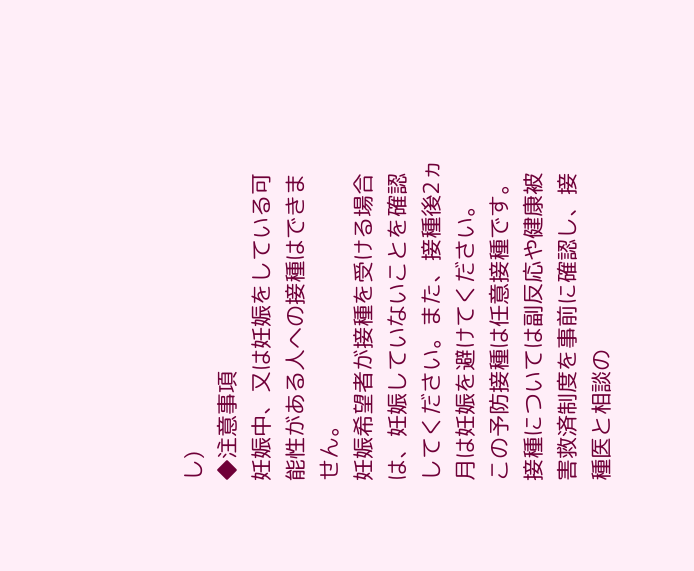し)
◆注意事項
妊娠中、又は妊娠をしている可能性がある人への接種はできません。
妊娠希望者が接種を受ける場合は、妊娠していないことを確認してください。また、接種後2ヵ月は妊娠を避けてください。
この予防接種は任意接種です。接種については副反応や健康被害救済制度を事前に確認し、接種医と相談の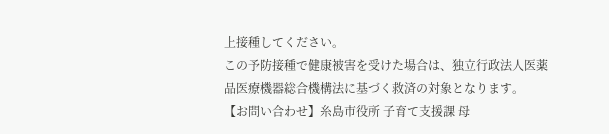上接種してください。
この予防接種で健康被害を受けた場合は、独立行政法人医薬品医療機器総合機構法に基づく救済の対象となります。
【お問い合わせ】糸島市役所 子育て支援課 母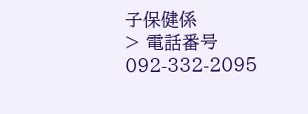子保健係
> 電話番号
092-332-2095